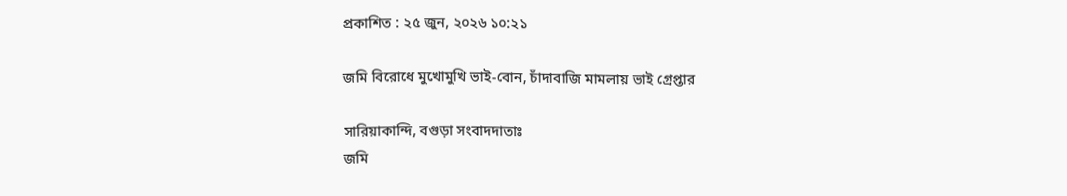প্রকাশিত : ২৫ জুন, ২০২৬ ১০:২১

জমি বিরোধে মুখোমুখি ভাই-বোন, চাঁদাবাজি মামলায় ভাই গ্রেপ্তার

সারিয়াকান্দি, বগুড়া সংবাদদাতাঃ
জমি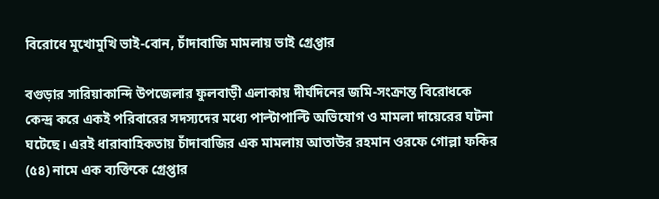বিরোধে মুখোমুখি ভাই-বোন, চাঁদাবাজি মামলায় ভাই গ্রেপ্তার

বগুড়ার সারিয়াকান্দি উপজেলার ফুলবাড়ী এলাকায় দীর্ঘদিনের জমি-সংক্রান্ত বিরোধকে কেন্দ্র করে একই পরিবারের সদস্যদের মধ্যে পাল্টাপাল্টি অভিযোগ ও মামলা দায়েরের ঘটনা ঘটেছে। এরই ধারাবাহিকতায় চাঁদাবাজির এক মামলায় আতাউর রহমান ওরফে গোল্লা ফকির (৫৪) নামে এক ব্যক্তিকে গ্রেপ্তার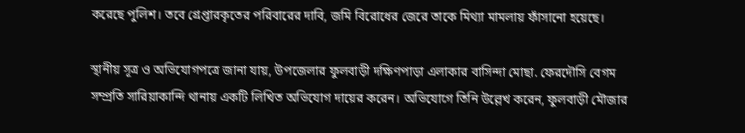করেছে পুলিশ। তবে গ্রেপ্তারকৃতের পরিবারের দাবি, জমি বিরোধের জেরে তাকে মিথ্যা মামলায় ফাঁসানো হয়েছে।

স্থানীয় সূত্র ও অভিযোগপত্রে জানা যায়, উপজেলার ফুলবাড়ী দক্ষিণপাড়া এলাকার বাসিন্দা মোছা. ফেরদৌসি বেগম সম্প্রতি সারিয়াকান্দি থানায় একটি লিখিত অভিযোগ দায়ের করেন। অভিযোগে তিনি উল্লেখ করেন, ফুলবাড়ী মৌজার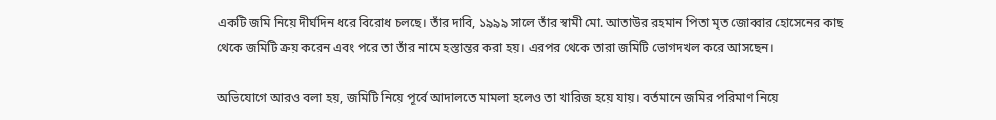একটি জমি নিয়ে দীর্ঘদিন ধরে বিরোধ চলছে। তাঁর দাবি, ১৯৯৯ সালে তাঁর স্বামী মো. আতাউর রহমান পিতা মৃত জোব্বার হোসেনের কাছ থেকে জমিটি ক্রয় করেন এবং পরে তা তাঁর নামে হস্তান্তর করা হয়। এরপর থেকে তারা জমিটি ভোগদখল করে আসছেন।

অভিযোগে আরও বলা হয়, জমিটি নিয়ে পূর্বে আদালতে মামলা হলেও তা খারিজ হয়ে যায়। বর্তমানে জমির পরিমাণ নিয়ে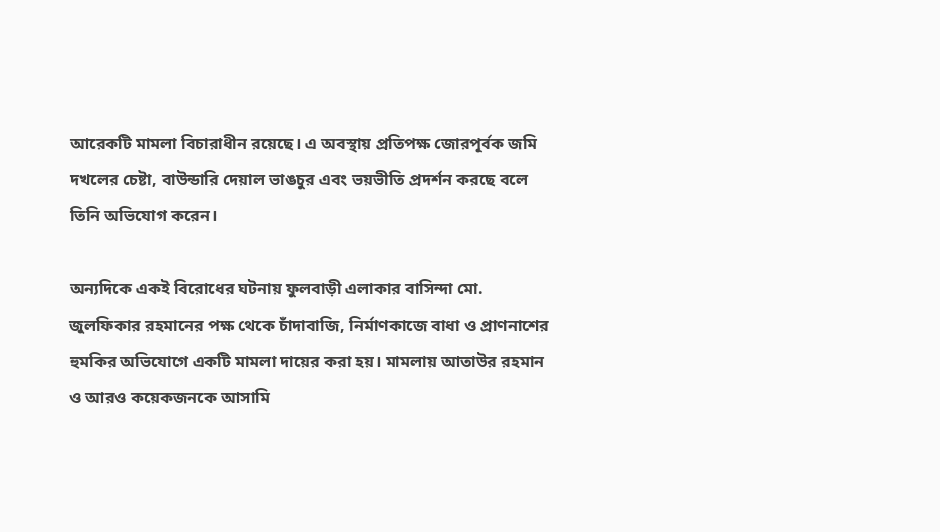আরেকটি মামলা বিচারাধীন রয়েছে। এ অবস্থায় প্রতিপক্ষ জোরপূর্বক জমি দখলের চেষ্টা, বাউন্ডারি দেয়াল ভাঙচুর এবং ভয়ভীতি প্রদর্শন করছে বলে তিনি অভিযোগ করেন।

অন্যদিকে একই বিরোধের ঘটনায় ফুলবাড়ী এলাকার বাসিন্দা মো. জুলফিকার রহমানের পক্ষ থেকে চাঁদাবাজি, নির্মাণকাজে বাধা ও প্রাণনাশের হুমকির অভিযোগে একটি মামলা দায়ের করা হয়। মামলায় আতাউর রহমান ও আরও কয়েকজনকে আসামি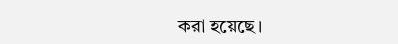করা হয়েছে।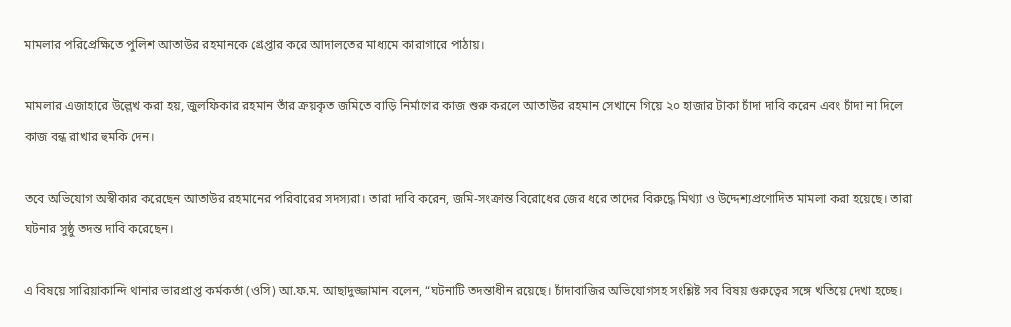মামলার পরিপ্রেক্ষিতে পুলিশ আতাউর রহমানকে গ্রেপ্তার করে আদালতের মাধ্যমে কারাগারে পাঠায়।

মামলার এজাহারে উল্লেখ করা হয়, জুলফিকার রহমান তাঁর ক্রয়কৃত জমিতে বাড়ি নির্মাণের কাজ শুরু করলে আতাউর রহমান সেখানে গিয়ে ২০ হাজার টাকা চাঁদা দাবি করেন এবং চাঁদা না দিলে কাজ বন্ধ রাখার হুমকি দেন।

তবে অভিযোগ অস্বীকার করেছেন আতাউর রহমানের পরিবারের সদস্যরা। তারা দাবি করেন, জমি-সংক্রান্ত বিরোধের জের ধরে তাদের বিরুদ্ধে মিথ্যা ও উদ্দেশ্যপ্রণোদিত মামলা করা হয়েছে। তারা ঘটনার সুষ্ঠু তদন্ত দাবি করেছেন।

এ বিষয়ে সারিয়াকান্দি থানার ভারপ্রাপ্ত কর্মকর্তা (ওসি) আ.ফ.ম. আছাদুজ্জামান বলেন, “ঘটনাটি তদন্তাধীন রয়েছে। চাঁদাবাজির অভিযোগসহ সংশ্লিষ্ট সব বিষয় গুরুত্বের সঙ্গে খতিয়ে দেখা হচ্ছে।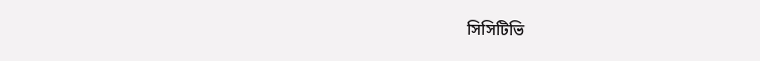সিসিটিভি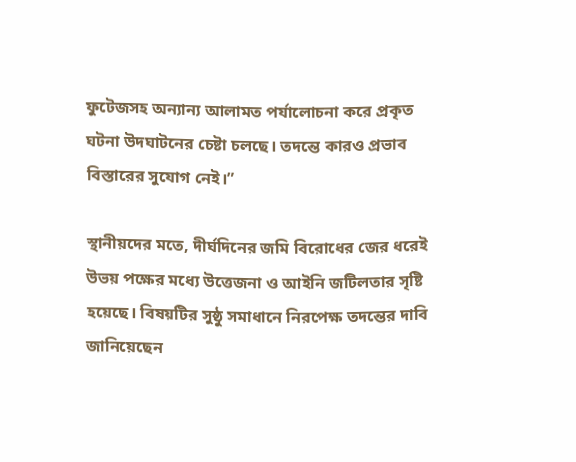ফুটেজসহ অন্যান্য আলামত পর্যালোচনা করে প্রকৃত ঘটনা উদঘাটনের চেষ্টা চলছে। তদন্তে কারও প্রভাব বিস্তারের সুযোগ নেই।”

স্থানীয়দের মতে, দীর্ঘদিনের জমি বিরোধের জের ধরেই উভয় পক্ষের মধ্যে উত্তেজনা ও আইনি জটিলতার সৃষ্টি হয়েছে। বিষয়টির সুষ্ঠু সমাধানে নিরপেক্ষ তদন্তের দাবি জানিয়েছেন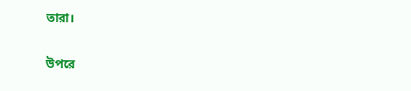তারা।

উপরে